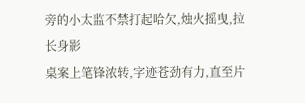旁的小太监不禁打起哈欠,烛火摇曳,拉长身影
桌案上笔锋浓转,字迹苍劲有力,直至片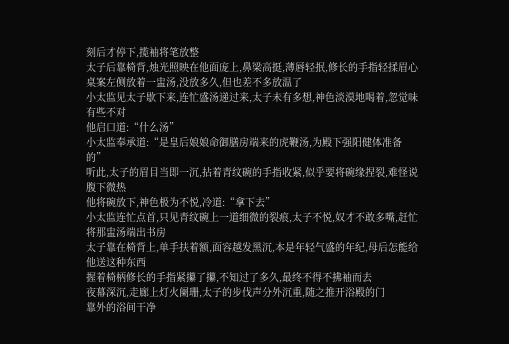刻后才停下,揽袖将笔放整
太子后靠椅背,烛光照映在他面庞上,鼻梁高挺,薄唇轻抿,修长的手指轻揉眉心
桌案左侧放着一盅汤,没放多久,但也差不多放温了
小太监见太子歇下来,连忙盛汤递过来,太子未有多想,神色淡漠地喝着,忽觉味有些不对
他启口道:“什么汤”
小太监奉承道:“是皇后娘娘命御膳房端来的虎鞭汤,为殿下强阳健体准备的”
听此,太子的眉目当即一沉,拈着青纹碗的手指收紧,似乎要将碗缘捏裂,难怪说腹下微热
他将碗放下,神色极为不悦,冷道:“拿下去”
小太监连忙点首,只见青纹碗上一道细微的裂痕,太子不悦,奴才不敢多嘴,赶忙将那盅汤端出书房
太子靠在椅背上,单手扶着额,面容越发黑沉,本是年轻气盛的年纪,母后怎能给他送这种东西
握着椅柄修长的手指紧攥了攥,不知过了多久,最终不得不拂袖而去
夜幕深沉,走廊上灯火阑珊,太子的步伐声分外沉重,随之推开浴殿的门
靠外的浴间干净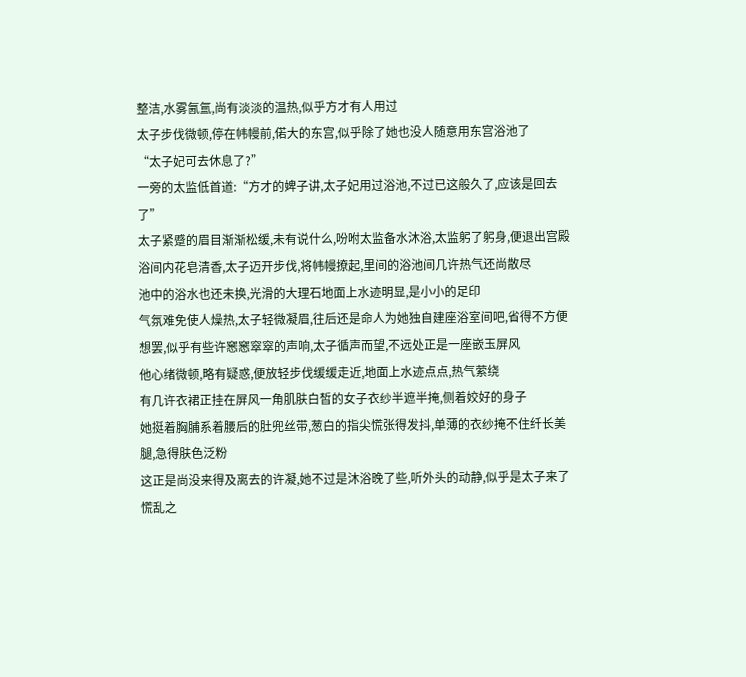整洁,水雾氤氲,尚有淡淡的温热,似乎方才有人用过
太子步伐微顿,停在帏幔前,偌大的东宫,似乎除了她也没人随意用东宫浴池了
“太子妃可去休息了?”
一旁的太监低首道:“方才的婢子讲,太子妃用过浴池,不过已这般久了,应该是回去了”
太子紧蹙的眉目渐渐松缓,未有说什么,吩咐太监备水沐浴,太监躬了躬身,便退出宫殿
浴间内花皂清香,太子迈开步伐,将帏幔撩起,里间的浴池间几许热气还尚散尽
池中的浴水也还未换,光滑的大理石地面上水迹明显,是小小的足印
气氛难免使人燥热,太子轻微凝眉,往后还是命人为她独自建座浴室间吧,省得不方便
想罢,似乎有些许窸窸窣窣的声响,太子循声而望,不远处正是一座嵌玉屏风
他心绪微顿,略有疑惑,便放轻步伐缓缓走近,地面上水迹点点,热气萦绕
有几许衣裙正挂在屏风一角肌肤白皙的女子衣纱半遮半掩,侧着姣好的身子
她挺着胸脯系着腰后的肚兜丝带,葱白的指尖慌张得发抖,单薄的衣纱掩不住纤长美腿,急得肤色泛粉
这正是尚没来得及离去的许凝,她不过是沐浴晚了些,听外头的动静,似乎是太子来了
慌乱之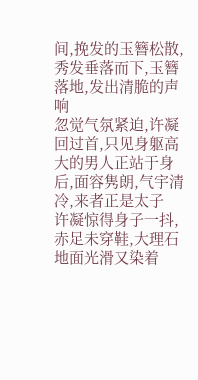间,挽发的玉簪松散,秀发垂落而下,玉簪落地,发出清脆的声响
忽觉气氛紧迫,许凝回过首,只见身躯高大的男人正站于身后,面容隽朗,气宇清冷,来者正是太子
许凝惊得身子一抖,赤足未穿鞋,大理石地面光滑又染着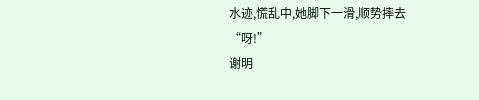水迹,慌乱中,她脚下一滑,顺势摔去
“呀!”
谢明